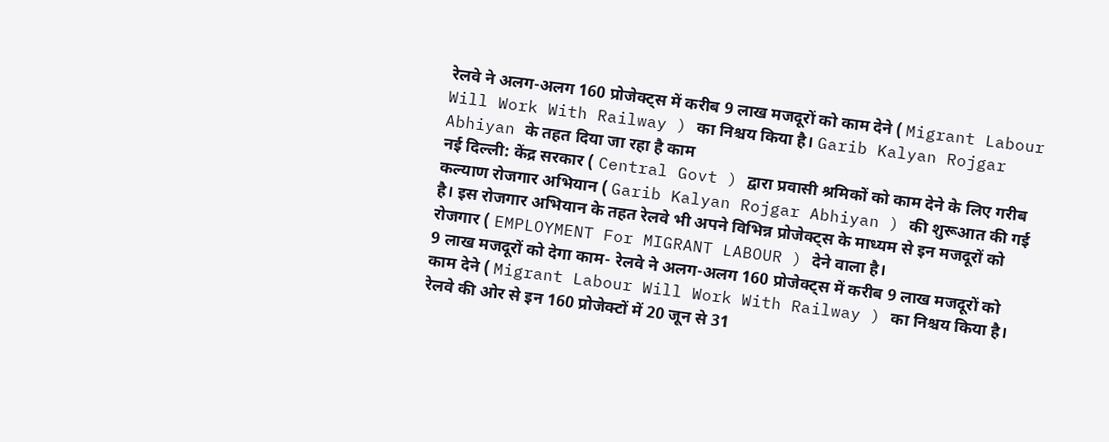रेलवे ने अलग-अलग 160 प्रोजेक्ट्स में करीब 9 लाख मजदूरों को काम देने ( Migrant Labour Will Work With Railway ) का निश्चय किया है। Garib Kalyan Rojgar Abhiyan के तहत दिया जा रहा है काम
नई दिल्ली: केंद्र सरकार ( Central Govt ) द्वारा प्रवासी श्रमिकों को काम देने के लिए गरीब कल्याण रोजगार अभियान ( Garib Kalyan Rojgar Abhiyan ) की शुरूआत की गई है। इस रोजगार अभियान के तहत रेलवे भी अपने विभिन्न प्रोजेक्ट्स के माध्यम से इन मजदूरों को रोजगार ( EMPLOYMENT For MIGRANT LABOUR ) देने वाला है।
9 लाख मजदूरों को देगा काम- रेलवे ने अलग-अलग 160 प्रोजेक्ट्स में करीब 9 लाख मजदूरों को काम देने ( Migrant Labour Will Work With Railway ) का निश्चय किया है। रेलवे की ओर से इन 160 प्रोजेक्टों में 20 जून से 31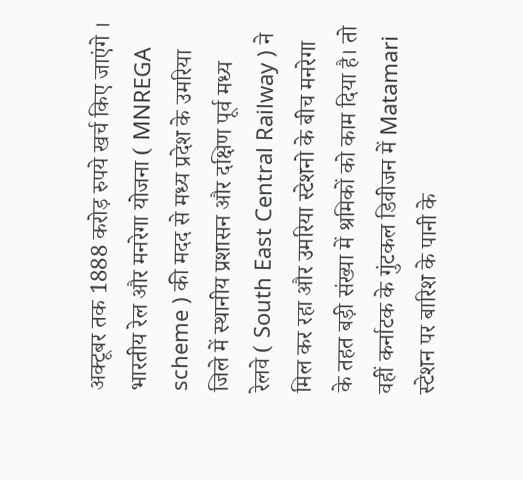अक्टूबर तक 1888 करोड़ रुपये खर्च किए जाएंगे । भारतीय रेल और मनरेगा योजना ( MNREGA scheme ) की मदद से मध्य प्रदेश के उमरिया जिले में स्थानीय प्रशासन और दक्षिण पूर्व मध्य रेलवे ( South East Central Railway ) ने मिल कर रहा और उमरिया स्टेशनो के बीच मनरेगा के तहत बड़ी संख्या में श्रमिकों को काम दिया है। तो वहीं कर्नाटक के गुंटकल डिवीजन में Matamari स्टेशन पर बारिश के पानी के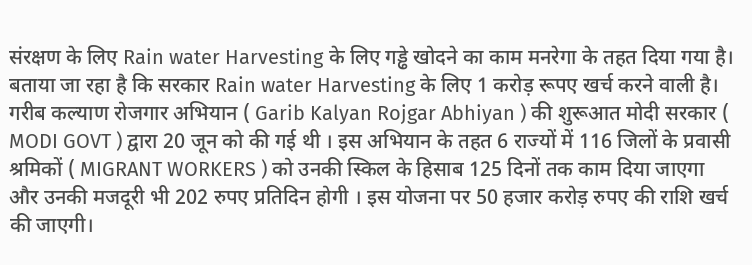संरक्षण के लिए Rain water Harvesting के लिए गड्ढे खोदने का काम मनरेगा के तहत दिया गया है। बताया जा रहा है कि सरकार Rain water Harvesting के लिए 1 करोड़ रूपए खर्च करने वाली है।
गरीब कल्याण रोजगार अभियान ( Garib Kalyan Rojgar Abhiyan ) की शुरूआत मोदी सरकार ( MODI GOVT ) द्वारा 20 जून को की गई थी । इस अभियान के तहत 6 राज्यों में 116 जिलों के प्रवासी श्रमिकों ( MIGRANT WORKERS ) को उनकी स्किल के हिसाब 125 दिनों तक काम दिया जाएगा और उनकी मजदूरी भी 202 रुपए प्रतिदिन होगी । इस योजना पर 50 हजार करोड़ रुपए की राशि खर्च की जाएगी।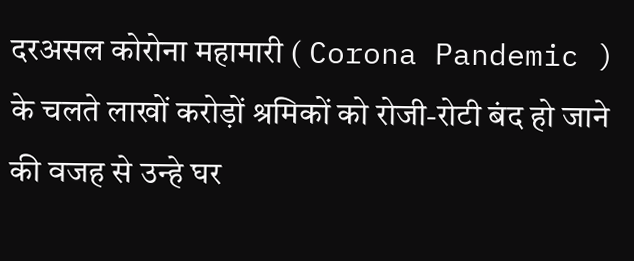दरअसल कोरोना महामारी ( Corona Pandemic ) के चलते लाखों करोड़ों श्रमिकों को रोजी-रोटी बंद हो जाने की वजह से उन्हे घर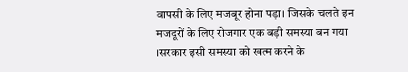वापसी के लिए मजबूर होना पड़ा। जिसके चलते इन मजदूरों के लिए रोजगार एक बड़ी समस्या बन गया ।सरकार इसी समस्या को खत्म करने के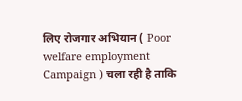लिए रोजगार अभियान ( Poor welfare employment Campaign ) चला रही है ताकि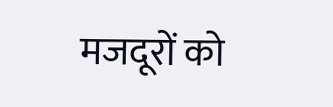मजदूरों को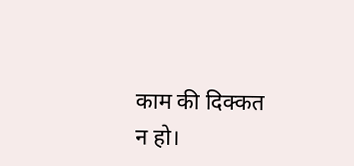काम की दिक्कत न हो।